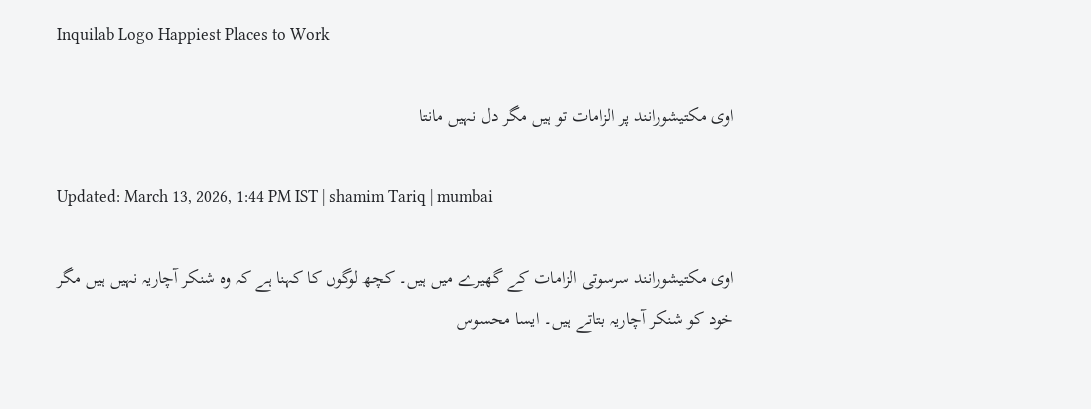Inquilab Logo Happiest Places to Work

اوی مکتیشورانند پر الزامات تو ہیں مگر دل نہیں مانتا

Updated: March 13, 2026, 1:44 PM IST | shamim Tariq | mumbai

اوی مکتیشورانند سرسوتی الزامات کے گھیرے میں ہیں۔ کچھ لوگوں کا کہنا ہے کہ وہ شنکر آچاریہ نہیں ہیں مگر خود کو شنکر آچاریہ بتاتے ہیں۔ ایسا محسوس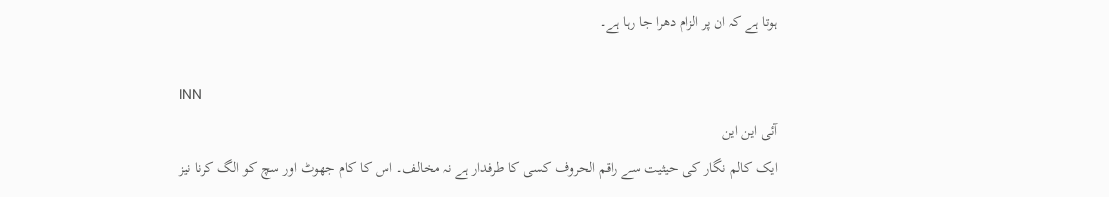ہوتا ہے کہ ان پر الزام دھرا جا رہا ہے۔

INN
آئی این این
ایک کالم نگار کی حیثیت سے راقم الحروف کسی کا طرفدار ہے نہ مخالف۔ اس کا کام جھوٹ اور سچ کو الگ کرنا نیز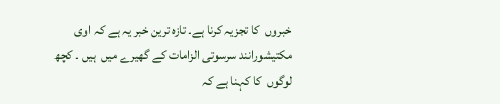خبروں  کا تجزیہ کرنا ہے۔ تازہ ترین خبر یہ ہے کہ اوی مکتیشورانند سرسوتی الزامات کے گھیرے میں  ہیں ۔ کچھ لوگوں  کا کہنا ہے کہ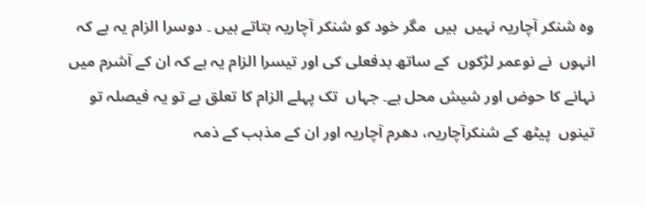وہ شنکر آچاریہ نہیں  ہیں  مگر خود کو شنکر آچاریہ بتاتے ہیں ۔ دوسرا الزام یہ ہے کہ انہوں  نے نوعمر لڑکوں  کے ساتھ بدفعلی کی اور تیسرا الزام یہ ہے کہ ان کے آشرم میں  نہانے کا حوض اور شیش محل ہے۔ جہاں  تک پہلے الزام کا تعلق ہے تو یہ فیصلہ تو تینوں  پیٹھ کے شنکرآچاریہ، دھرم آچاریہ اور ان کے مذہب کے ذمہ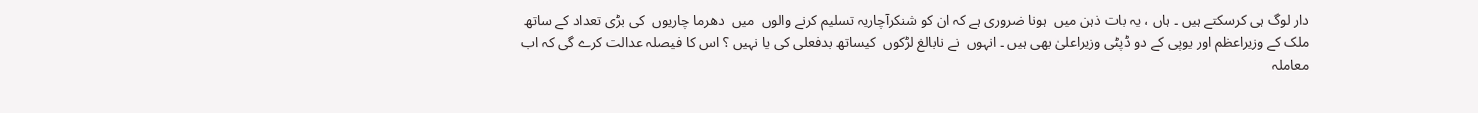دار لوگ ہی کرسکتے ہیں ۔ ہاں ، یہ بات ذہن میں  ہونا ضروری ہے کہ ان کو شنکرآچاریہ تسلیم کرنے والوں  میں  دھرما چاریوں  کی بڑی تعداد کے ساتھ ملک کے وزیراعظم اور یوپی کے دو ڈپٹی وزیراعلیٰ بھی ہیں ۔ انہوں  نے نابالغ لڑکوں  کیساتھ بدفعلی کی یا نہیں ؟ اس کا فیصلہ عدالت کرے گی کہ اب معاملہ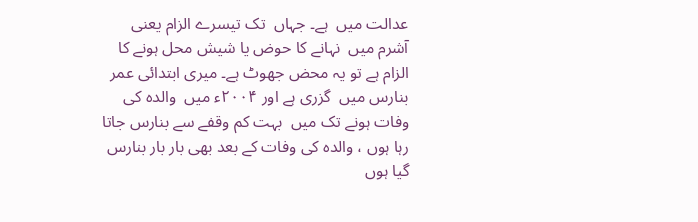عدالت میں  ہے۔ جہاں  تک تیسرے الزام یعنی آشرم میں  نہانے کا حوض یا شیش محل ہونے کا الزام ہے تو یہ محض جھوٹ ہے۔ میری ابتدائی عمر بنارس میں  گزری ہے اور ۲۰۰۴ء میں  والدہ کی وفات ہونے تک میں  بہت کم وقفے سے بنارس جاتا رہا ہوں ، والدہ کی وفات کے بعد بھی بار بار بنارس گیا ہوں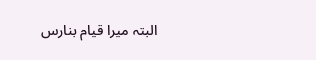البتہ میرا قیام بنارس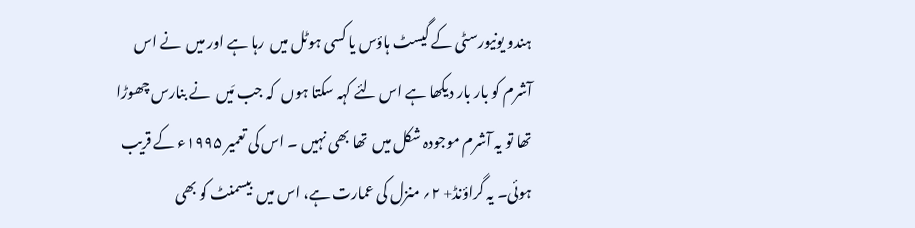ہندو یونیورسٹی کے گیسٹ ہاؤس یا کسی ہوٹل میں  رہا ہے اور میں  نے اس آشرم کو بار بار دیکھا ہے اس لئے کہہ سکتا ہوں  کہ جب مَیں  نے بنارس چھوڑا تھا تو یہ آشرم موجودہ شکل میں  تھا بھی نہیں ۔ اس کی تعمیر ۱۹۹۵ء کے قریب ہوئی۔ یہ گراؤنڈ+ ۲؍ منزل کی عمارت ہے، اس میں  بیسمنٹ کو بھی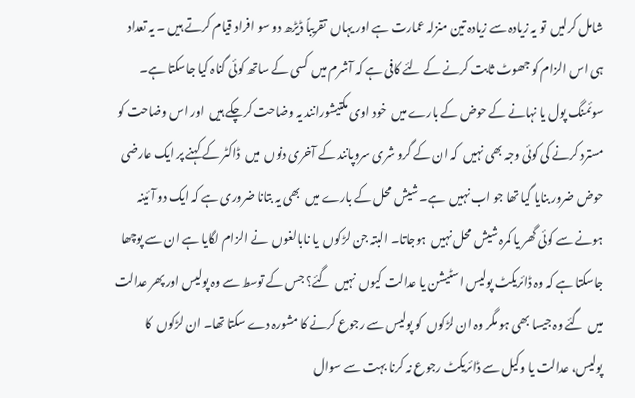شامل کرلیں  تو یہ زیادہ سے زیادہ تین منزلہ عمارت ہے اور یہاں  تقریباً ڈیڑھ دو سو افراد قیام کرتے ہیں ۔ یہ تعداد ہی اس الزام کو جھوٹ ثابت کرنے کے لئے کافی ہے کہ آشرم میں  کسی کے ساتھ کوئی گناہ کیا جاسکتا ہے۔
سوئمنگ پول یا نہانے کے حوض کے بارے میں  خود اوی مکتیشورانند یہ وضاحت کرچکے ہیں  اور اس وضاحت کو مسترد کرنے کی کوئی وجہ بھی نہیں  کہ ان کے گرو شری سروپانند کے آخری دنوں  میں  ڈاکٹر کے کہنے پر ایک عارضی حوض ضرور بنایا گیا تھا جو اب نہیں  ہے۔ شیش محل کے بارے میں  بھی یہ بتانا ضروری ہے کہ ایک دو آئینہ ہونے سے کوئی گھر یا کمرہ شیش محل نہیں  ہوجاتا۔ البتہ جن لڑکوں  یا نابالغوں  نے الزام لگایا ہے ان سے پوچھا جاسکتا ہے کہ وہ ڈائریکٹ پولیس اسٹیشن یا عدالت کیوں  نہیں  گئے؟ جس کے توسط سے وہ پولیس اور پھر عدالت میں  گئے وہ جیسا بھی ہو مگر وہ ان لڑکوں  کو پولیس سے رجوع کرنے کا مشورہ دے سکتا تھا۔ ان لڑکوں  کا پولیس، عدالت یا وکیل سے ڈائریکٹ رجوع نہ کرنا بہت سے سوال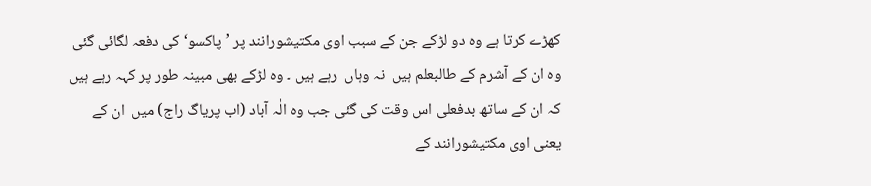کھڑے کرتا ہے وہ دو لڑکے جن کے سبب اوی مکتیشورانند پر ’پاکسو‘ کی دفعہ لگائی گئی وہ ان کے آشرم کے طالبعلم ہیں  نہ وہاں  رہے ہیں ۔ وہ لڑکے بھی مبینہ طور پر کہہ رہے ہیں  کہ ان کے ساتھ بدفعلی اس وقت کی گئی جب وہ الٰہ آباد (اب پریاگ راج) میں  ان کے یعنی اوی مکتیشورانند کے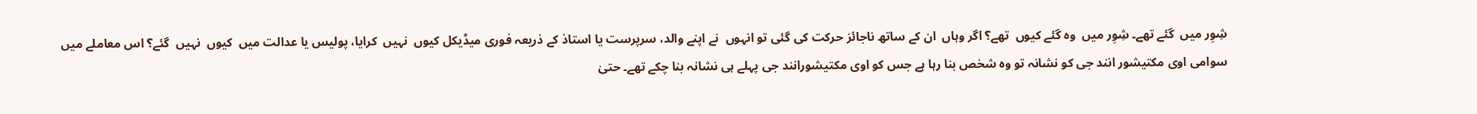شِوِر میں  گئے تھے۔ شِوِر میں  وہ گئے کیوں  تھے؟ اگر وہاں  ان کے ساتھ ناجائز حرکت کی گئی تو انہوں  نے اپنے والد، سرپرست یا استاذ کے ذریعہ فوری میڈیکل کیوں  نہیں  کرایا، پولیس یا عدالت میں  کیوں  نہیں  گئے؟ اس معاملے میں  سوامی اوی مکتیشور انند جی کو نشانہ تو وہ شخص بنا رہا ہے جس کو اوی مکتیشورانند جی پہلے ہی نشانہ بنا چکے تھے۔ حتیٰ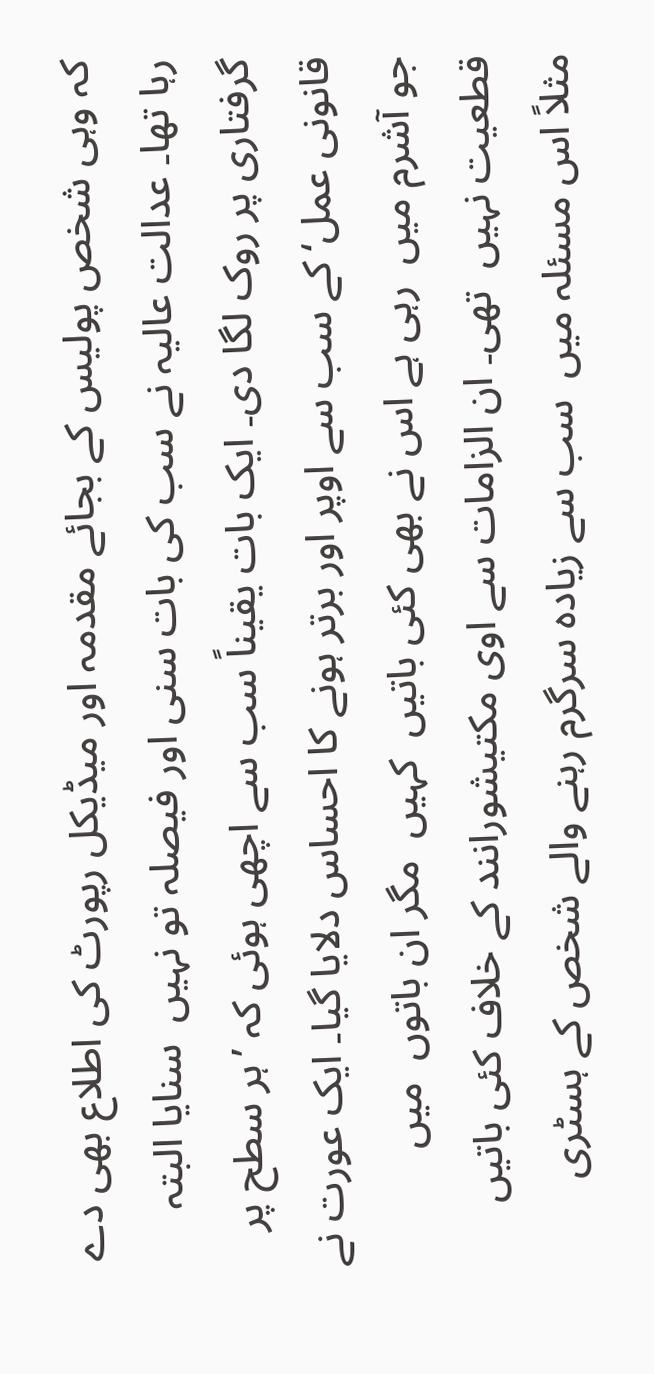کہ وہی شخص پولیس کے بجائے مقدمہ اور میڈیکل رپورٹ کی اطلاع بھی دے رہا تھا۔ عدالت عالیہ نے سب کی بات سنی اور فیصلہ تو نہیں  سنایا البتہ گرفتاری پر روک لگا دی۔ ایک بات یقیناً سب سے اچھی ہوئی کہ ’ہر سطح پر قانونی عمل‘ کے سب سے اوپر اور برتر ہونے کا احساس دلایا گیا۔ ایک عورت نے جو آشرم میں  رہی ہے اس نے بھی کئی باتیں  کہیں  مگر ان باتوں  میں  قطعیت نہیں  تھی۔ ان الزامات سے اوی مکتیشورانند کے خلاف کئی باتیں  مثلاً اس مسئلہ میں  سب سے زیادہ سرگرم رہنے والے شخص کے ہسٹری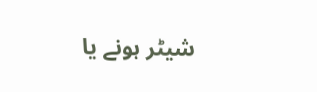شیٹر ہونے یا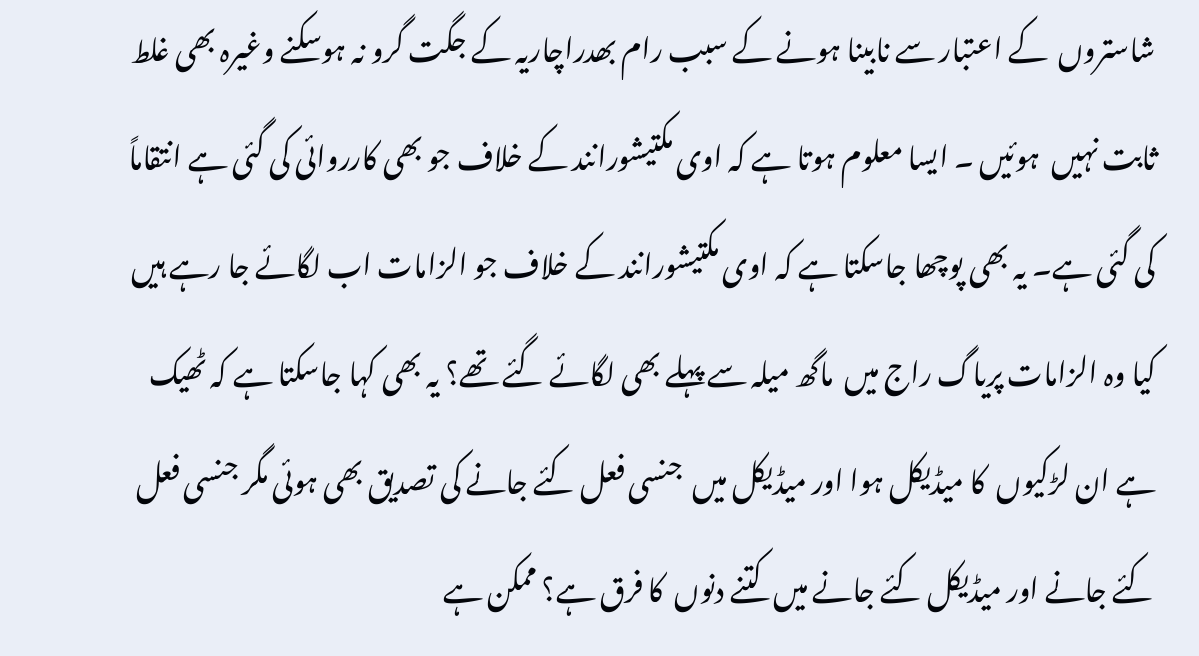شاستروں  کے اعتبار سے نابینا ہونے کے سبب رام بھدراچاریہ کے جگت گرو نہ ہوسکنے وغیرہ بھی غلط ثابت نہیں  ہوئیں ۔ ایسا معلوم ہوتا ہے کہ اوی مکتیشورانند کے خلاف جو بھی کارروائی کی گئی ہے انتقاماً کی گئی ہے۔ یہ بھی پوچھا جاسکتا ہے کہ اوی مکتیشورانند کے خلاف جو الزامات اب لگائے جا رہے ہیں  کیا وہ الزامات پریاگ راج میں  ماگھ میلہ سے پہلے بھی لگائے گئے تھے؟ یہ بھی کہا جاسکتا ہے کہ ٹھیک ہے ان لڑکیوں  کا میڈیکل ہوا اور میڈیکل میں  جنسی فعل کئے جانے کی تصدیق بھی ہوئی مگر جنسی فعل کئے جانے اور میڈیکل کئے جانے میں  کتنے دنوں  کا فرق ہے؟ ممکن ہے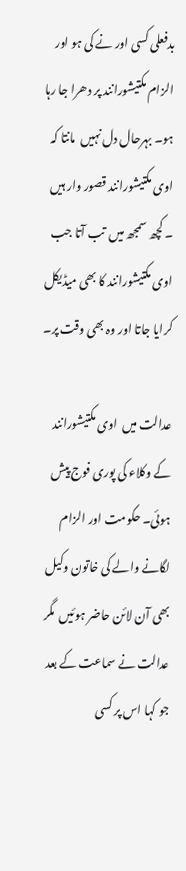بدفعلی کسی اور نے کی ہو اور الزام مکتیشورانند پر دھرا جا رہا ہو۔ بہرحال دل نہیں  مانتا کہ اوی مکتیشورانند قصور وار ہیں ۔ کچھ سمجھ میں  تب آتا جب اوی مکتیشورانند کا بھی میڈیکل کرایا جاتا اور وہ بھی وقت پر۔

عدالت میں  اوی مکتیشورانند کے وکلاء کی پوری فوج پیش ہوئی۔ حکومت اور الزام لگانے والے کی خاتون وکیل بھی آن لائن حاضر ہوئیں  مگر عدالت نے سماعت کے بعد جو کہا اس پر کسی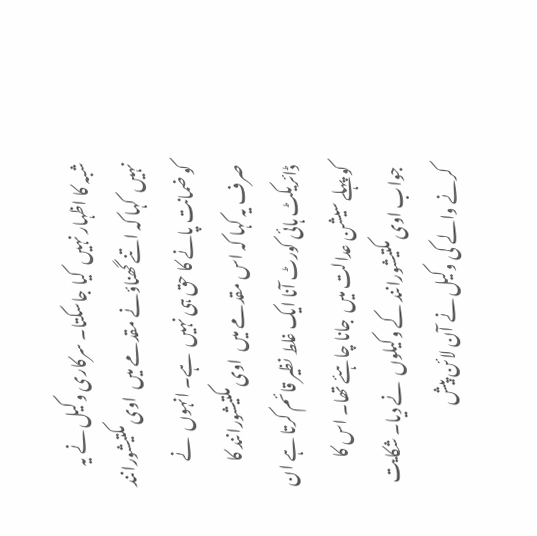شبہ کا اظہار نہیں  کیا جاسکتا۔ سرکاری وکیل نے یہ نہیں  کہا کہ اتنے گھناؤنے مقدمے میں  اوی مکتیشورانند کو ضمانت پانے کا حق ہی نہیں  ہے۔ انہوں  نے صرف یہ کہا کہ اس مقدمے میں  اوی مکتیشورانند کا ڈائریکٹ ہائی کورٹ آنا ایک غلط نظیر قائم کرتا ہے ان کو پہلے سیشن عدالت میں  جانا چاہئے تھا۔ اس کا جواب اوی مکتیشورانند کے وکیلوں  نے دیا۔ شکایت کرنے والے کی وکیل نے آن لائن پیش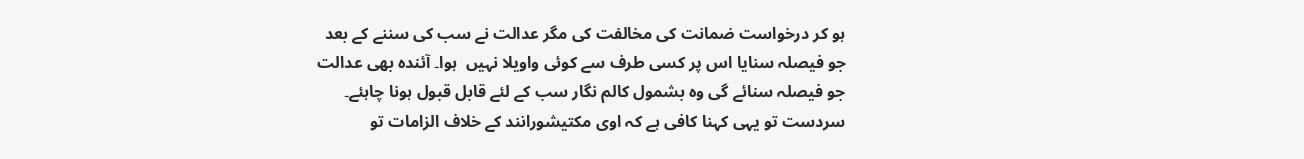ہو کر درخواست ضمانت کی مخالفت کی مگر عدالت نے سب کی سننے کے بعد جو فیصلہ سنایا اس پر کسی طرف سے کوئی واویلا نہیں  ہوا۔ آئندہ بھی عدالت جو فیصلہ سنائے گی وہ بشمول کالم نگار سب کے لئے قابل قبول ہونا چاہئے۔ سردست تو یہی کہنا کافی ہے کہ اوی مکتیشورانند کے خلاف الزامات تو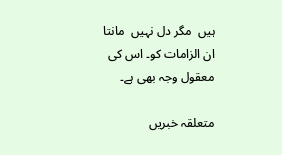ہیں  مگر دل نہیں  مانتا ان الزامات کو۔ اس کی معقول وجہ بھی ہے۔

متعلقہ خبریں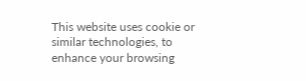This website uses cookie or similar technologies, to enhance your browsing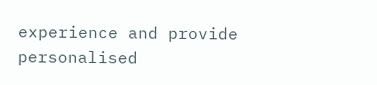experience and provide personalised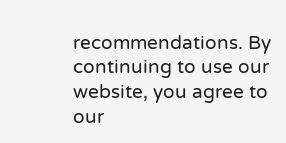recommendations. By continuing to use our website, you agree to our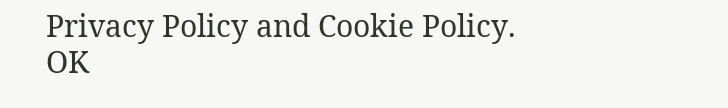Privacy Policy and Cookie Policy. OK